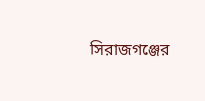সিরাজগঞ্জের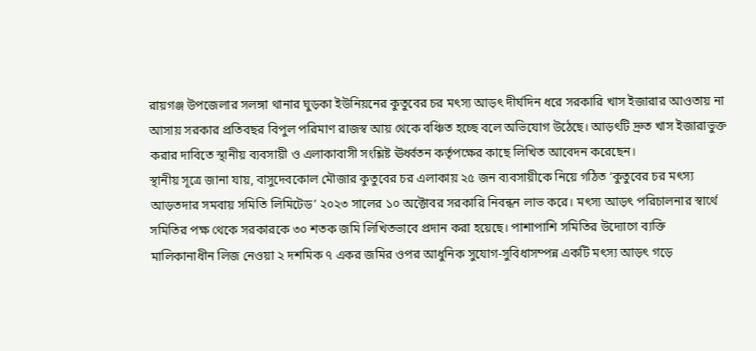রায়গঞ্জ উপজেলার সলঙ্গা থানার ঘুড়কা ইউনিয়নের কুতুবের চর মৎস্য আড়ৎ দীর্ঘদিন ধরে সরকারি খাস ইজারার আওতায় না আসায় সরকার প্রতিবছর বিপুল পরিমাণ রাজস্ব আয় থেকে বঞ্চিত হচ্ছে বলে অভিযোগ উঠেছে। আড়ৎটি দ্রুত খাস ইজারাভুক্ত করার দাবিতে স্থানীয় ব্যবসায়ী ও এলাকাবাসী সংশ্লিষ্ট ঊর্ধ্বতন কর্তৃপক্ষের কাছে লিখিত আবেদন করেছেন।
স্থানীয় সূত্রে জানা যায়, বাসুদেবকোল মৌজার কুতুবের চর এলাকায় ২৫ জন ব্যবসায়ীকে নিয়ে গঠিত ‘কুতুবের চর মৎস্য আড়তদার সমবায় সমিতি লিমিটেড’ ২০২৩ সালের ১০ অক্টোবর সরকারি নিবন্ধন লাভ করে। মৎস্য আড়ৎ পরিচালনার স্বার্থে সমিতির পক্ষ থেকে সরকারকে ৩০ শতক জমি লিখিতভাবে প্রদান করা হয়েছে। পাশাপাশি সমিতির উদ্যোগে ব্যক্তি মালিকানাধীন লিজ নেওয়া ২ দশমিক ৭ একর জমির ওপর আধুনিক সুযোগ-সুবিধাসম্পন্ন একটি মৎস্য আড়ৎ গড়ে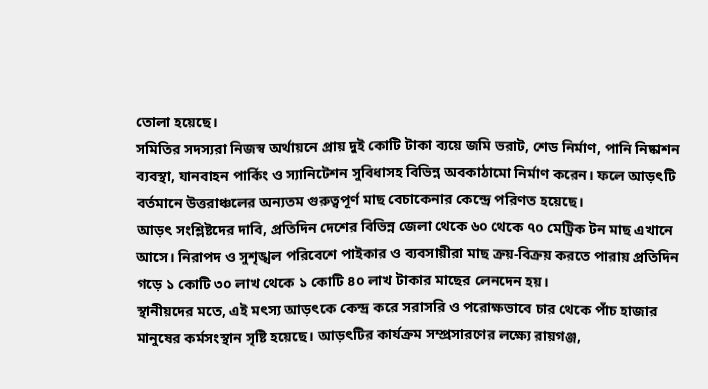তোলা হয়েছে।
সমিতির সদস্যরা নিজস্ব অর্থায়নে প্রায় দুই কোটি টাকা ব্যয়ে জমি ভরাট, শেড নির্মাণ, পানি নিষ্কাশন ব্যবস্থা, যানবাহন পার্কিং ও স্যানিটেশন সুবিধাসহ বিভিন্ন অবকাঠামো নির্মাণ করেন। ফলে আড়ৎটি বর্তমানে উত্তরাঞ্চলের অন্যতম গুরুত্বপূর্ণ মাছ বেচাকেনার কেন্দ্রে পরিণত হয়েছে।
আড়ৎ সংশ্লিষ্টদের দাবি, প্রতিদিন দেশের বিভিন্ন জেলা থেকে ৬০ থেকে ৭০ মেট্রিক টন মাছ এখানে আসে। নিরাপদ ও সুশৃঙ্খল পরিবেশে পাইকার ও ব্যবসায়ীরা মাছ ক্রয়-বিক্রয় করতে পারায় প্রতিদিন গড়ে ১ কোটি ৩০ লাখ থেকে ১ কোটি ৪০ লাখ টাকার মাছের লেনদেন হয়।
স্থানীয়দের মতে, এই মৎস্য আড়ৎকে কেন্দ্র করে সরাসরি ও পরোক্ষভাবে চার থেকে পাঁচ হাজার মানুষের কর্মসংস্থান সৃষ্টি হয়েছে। আড়ৎটির কার্যক্রম সম্প্রসারণের লক্ষ্যে রায়গঞ্জ,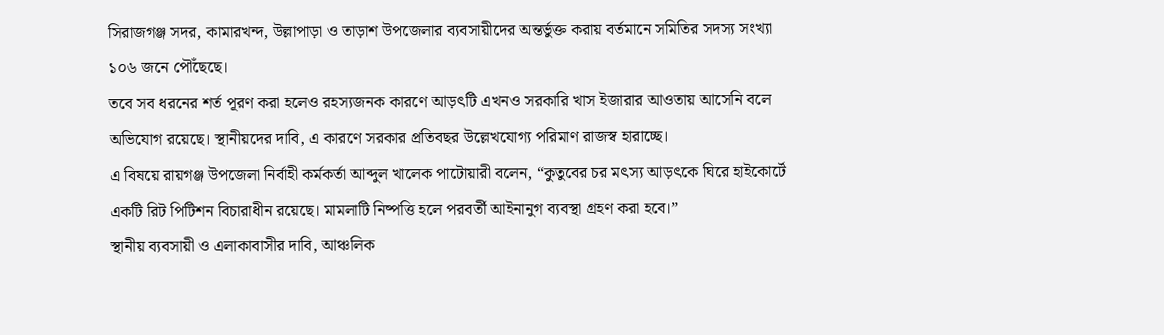সিরাজগঞ্জ সদর, কামারখন্দ, উল্লাপাড়া ও তাড়াশ উপজেলার ব্যবসায়ীদের অন্তর্ভুক্ত করায় বর্তমানে সমিতির সদস্য সংখ্যা ১০৬ জনে পৌঁছেছে।
তবে সব ধরনের শর্ত পূরণ করা হলেও রহস্যজনক কারণে আড়ৎটি এখনও সরকারি খাস ইজারার আওতায় আসেনি বলে অভিযোগ রয়েছে। স্থানীয়দের দাবি, এ কারণে সরকার প্রতিবছর উল্লেখযোগ্য পরিমাণ রাজস্ব হারাচ্ছে।
এ বিষয়ে রায়গঞ্জ উপজেলা নির্বাহী কর্মকর্তা আব্দুল খালেক পাটোয়ারী বলেন, “কুতুবের চর মৎস্য আড়ৎকে ঘিরে হাইকোর্টে একটি রিট পিটিশন বিচারাধীন রয়েছে। মামলাটি নিষ্পত্তি হলে পরবর্তী আইনানুগ ব্যবস্থা গ্রহণ করা হবে।”
স্থানীয় ব্যবসায়ী ও এলাকাবাসীর দাবি, আঞ্চলিক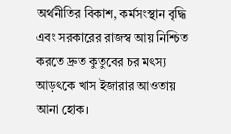অর্থনীতির বিকাশ, কর্মসংস্থান বৃদ্ধি এবং সরকারের রাজস্ব আয় নিশ্চিত করতে দ্রুত কুতুবের চর মৎস্য আড়ৎকে খাস ইজারার আওতায় আনা হোক।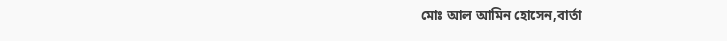মোঃ আল আমিন হোসেন,বার্তা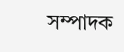সম্পাদক